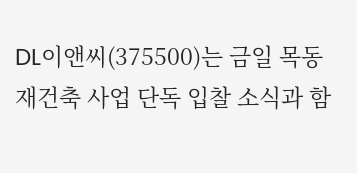DL이앤씨(375500)는 금일 목동 재건축 사업 단독 입찰 소식과 함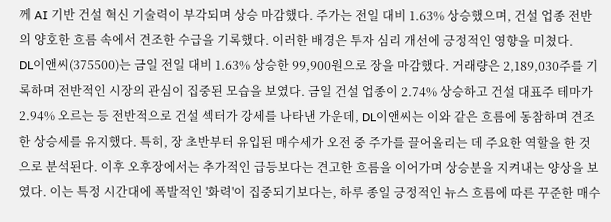께 AI 기반 건설 혁신 기술력이 부각되며 상승 마감했다. 주가는 전일 대비 1.63% 상승했으며, 건설 업종 전반의 양호한 흐름 속에서 견조한 수급을 기록했다. 이러한 배경은 투자 심리 개선에 긍정적인 영향을 미쳤다.
DL이앤씨(375500)는 금일 전일 대비 1.63% 상승한 99,900원으로 장을 마감했다. 거래량은 2,189,030주를 기록하며 전반적인 시장의 관심이 집중된 모습을 보였다. 금일 건설 업종이 2.74% 상승하고 건설 대표주 테마가 2.94% 오르는 등 전반적으로 건설 섹터가 강세를 나타낸 가운데, DL이앤씨는 이와 같은 흐름에 동참하며 견조한 상승세를 유지했다. 특히, 장 초반부터 유입된 매수세가 오전 중 주가를 끌어올리는 데 주요한 역할을 한 것으로 분석된다. 이후 오후장에서는 추가적인 급등보다는 견고한 흐름을 이어가며 상승분을 지켜내는 양상을 보였다. 이는 특정 시간대에 폭발적인 '화력'이 집중되기보다는, 하루 종일 긍정적인 뉴스 흐름에 따른 꾸준한 매수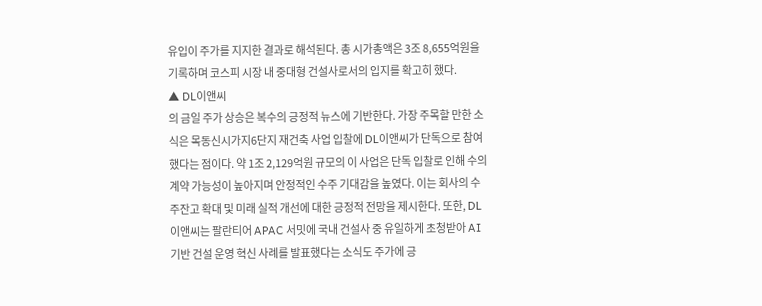유입이 주가를 지지한 결과로 해석된다. 총 시가총액은 3조 8,655억원을 기록하며 코스피 시장 내 중대형 건설사로서의 입지를 확고히 했다.
▲ DL이앤씨
의 금일 주가 상승은 복수의 긍정적 뉴스에 기반한다. 가장 주목할 만한 소식은 목동신시가지6단지 재건축 사업 입찰에 DL이앤씨가 단독으로 참여했다는 점이다. 약 1조 2,129억원 규모의 이 사업은 단독 입찰로 인해 수의계약 가능성이 높아지며 안정적인 수주 기대감을 높였다. 이는 회사의 수주잔고 확대 및 미래 실적 개선에 대한 긍정적 전망을 제시한다. 또한, DL이앤씨는 팔란티어 APAC 서밋에 국내 건설사 중 유일하게 초청받아 AI 기반 건설 운영 혁신 사례를 발표했다는 소식도 주가에 긍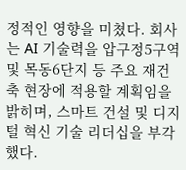정적인 영향을 미쳤다. 회사는 AI 기술력을 압구정5구역 및 목동6단지 등 주요 재건축 현장에 적용할 계획임을 밝히며, 스마트 건설 및 디지털 혁신 기술 리더십을 부각했다.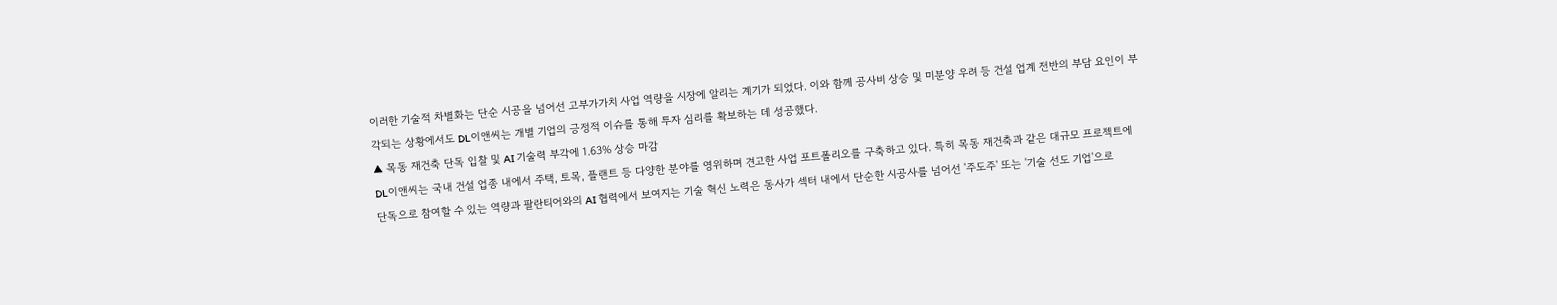이러한 기술적 차별화는 단순 시공을 넘어선 고부가가치 사업 역량을 시장에 알리는 계기가 되었다. 이와 함께 공사비 상승 및 미분양 우려 등 건설 업계 전반의 부담 요인이 부각되는 상황에서도 DL이앤씨는 개별 기업의 긍정적 이슈를 통해 투자 심리를 확보하는 데 성공했다.
▲ 목동 재건축 단독 입찰 및 AI 기술력 부각에 1.63% 상승 마감
DL이앤씨는 국내 건설 업종 내에서 주택, 토목, 플랜트 등 다양한 분야를 영위하며 견고한 사업 포트폴리오를 구축하고 있다. 특히 목동 재건축과 같은 대규모 프로젝트에 단독으로 참여할 수 있는 역량과 팔란티어와의 AI 협력에서 보여지는 기술 혁신 노력은 동사가 섹터 내에서 단순한 시공사를 넘어선 '주도주' 또는 '기술 선도 기업'으로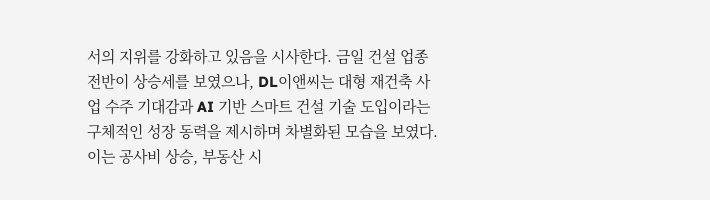서의 지위를 강화하고 있음을 시사한다. 금일 건설 업종 전반이 상승세를 보였으나, DL이앤씨는 대형 재건축 사업 수주 기대감과 AI 기반 스마트 건설 기술 도입이라는 구체적인 성장 동력을 제시하며 차별화된 모습을 보였다. 이는 공사비 상승, 부동산 시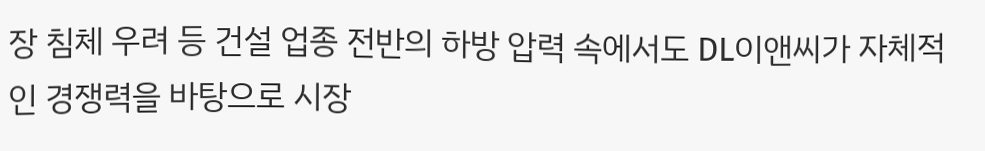장 침체 우려 등 건설 업종 전반의 하방 압력 속에서도 DL이앤씨가 자체적인 경쟁력을 바탕으로 시장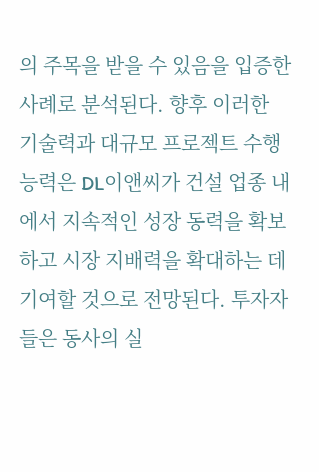의 주목을 받을 수 있음을 입증한 사례로 분석된다. 향후 이러한 기술력과 대규모 프로젝트 수행 능력은 DL이앤씨가 건설 업종 내에서 지속적인 성장 동력을 확보하고 시장 지배력을 확대하는 데 기여할 것으로 전망된다. 투자자들은 동사의 실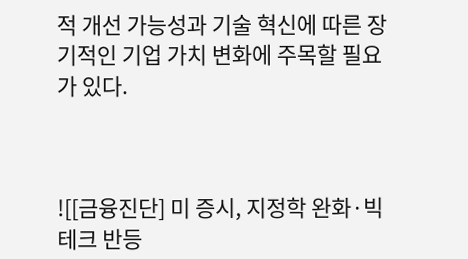적 개선 가능성과 기술 혁신에 따른 장기적인 기업 가치 변화에 주목할 필요가 있다.



![[금융진단] 미 증시, 지정학 완화·빅테크 반등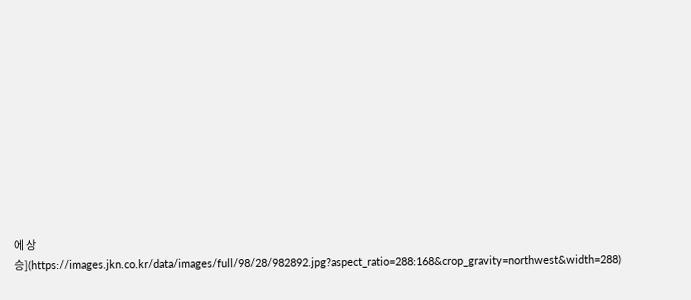에 상승](https://images.jkn.co.kr/data/images/full/98/28/982892.jpg?aspect_ratio=288:168&crop_gravity=northwest&width=288)